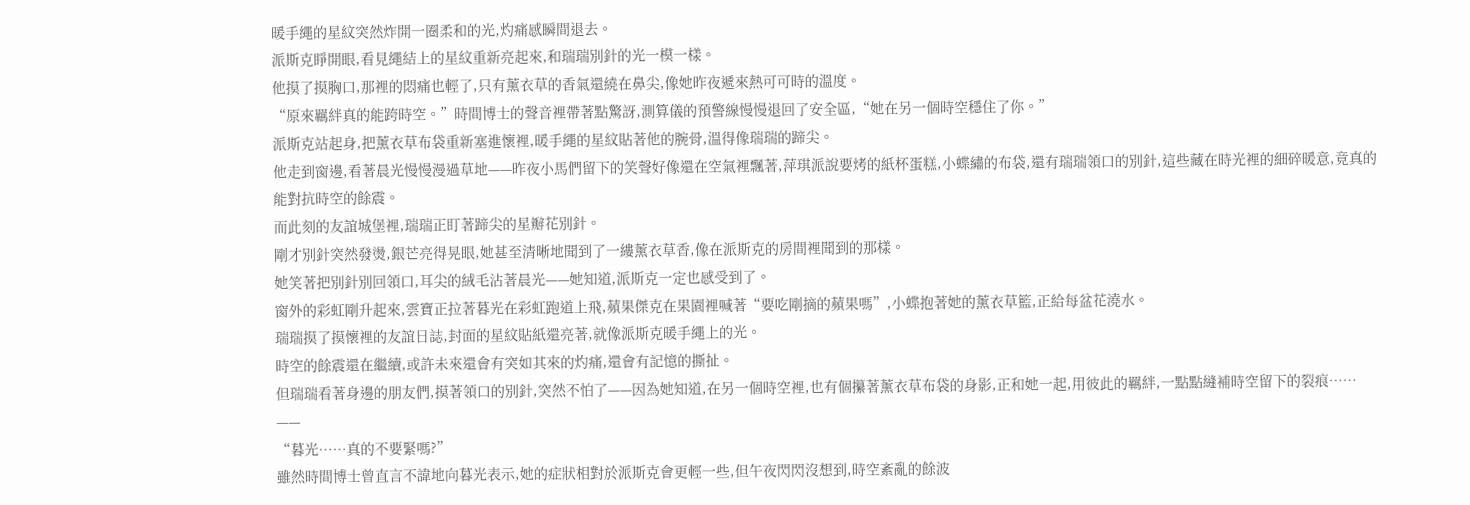暖手繩的星紋突然炸開一圈柔和的光,灼痛感瞬間退去。
派斯克睜開眼,看見繩結上的星紋重新亮起來,和瑞瑞別針的光一模一樣。
他摸了摸胸口,那裡的悶痛也輕了,只有薰衣草的香氣還繞在鼻尖,像她昨夜遞來熱可可時的溫度。
“原來羈絆真的能跨時空。”時間博士的聲音裡帶著點驚訝,測算儀的預警線慢慢退回了安全區,“她在另一個時空穩住了你。”
派斯克站起身,把薰衣草布袋重新塞進懷裡,暖手繩的星紋貼著他的腕骨,溫得像瑞瑞的蹄尖。
他走到窗邊,看著晨光慢慢漫過草地——昨夜小馬們留下的笑聲好像還在空氣裡飄著,萍琪派說要烤的紙杯蛋糕,小蝶繡的布袋,還有瑞瑞領口的別針,這些藏在時光裡的細碎暖意,竟真的能對抗時空的餘震。
而此刻的友誼城堡裡,瑞瑞正盯著蹄尖的星瓣花別針。
剛才別針突然發燙,銀芒亮得晃眼,她甚至清晰地聞到了一縷薰衣草香,像在派斯克的房間裡聞到的那樣。
她笑著把別針別回領口,耳尖的絨毛沾著晨光——她知道,派斯克一定也感受到了。
窗外的彩虹剛升起來,雲寶正拉著暮光在彩虹跑道上飛,蘋果傑克在果園裡喊著“要吃剛摘的蘋果嗎”,小蝶抱著她的薰衣草籃,正給每盆花澆水。
瑞瑞摸了摸懷裡的友誼日誌,封面的星紋貼紙還亮著,就像派斯克暖手繩上的光。
時空的餘震還在繼續,或許未來還會有突如其來的灼痛,還會有記憶的撕扯。
但瑞瑞看著身邊的朋友們,摸著領口的別針,突然不怕了——因為她知道,在另一個時空裡,也有個攥著薰衣草布袋的身影,正和她一起,用彼此的羈絆,一點點縫補時空留下的裂痕……
——
“暮光……真的不要緊嗎?”
雖然時間博士曾直言不諱地向暮光表示,她的症狀相對於派斯克會更輕一些,但午夜閃閃沒想到,時空紊亂的餘波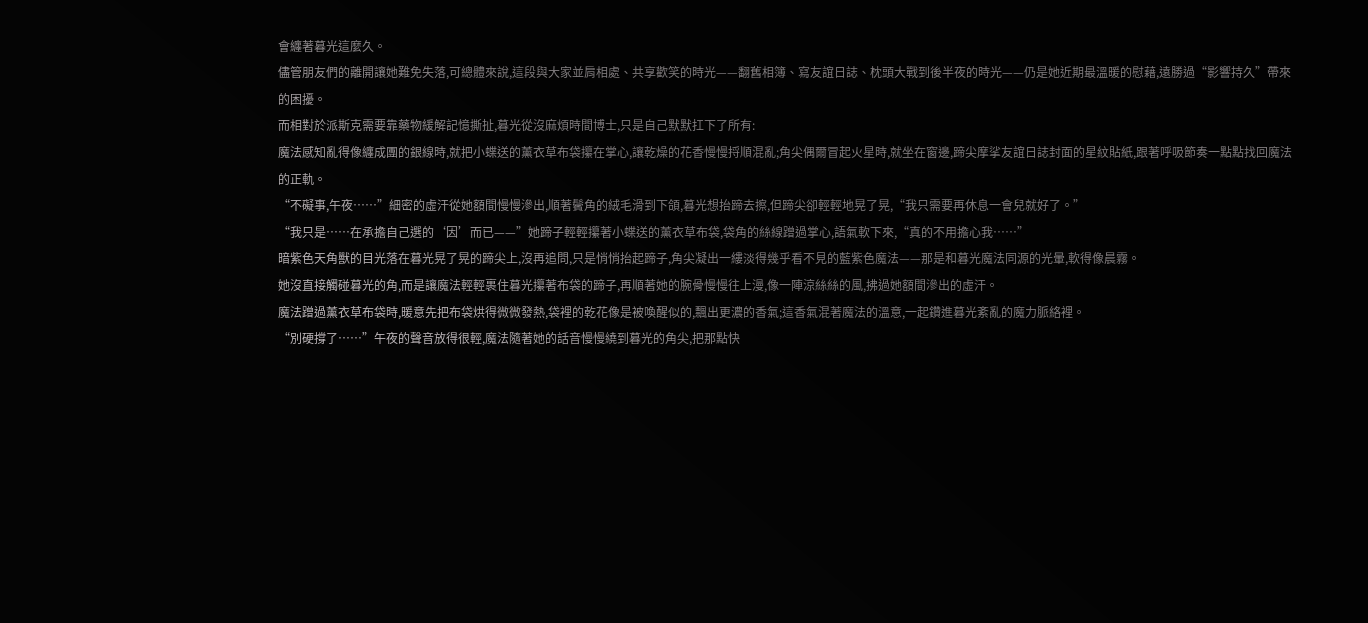會纏著暮光這麼久。
儘管朋友們的離開讓她難免失落,可總體來說,這段與大家並肩相處、共享歡笑的時光——翻舊相簿、寫友誼日誌、枕頭大戰到後半夜的時光——仍是她近期最溫暖的慰藉,遠勝過“影響持久”帶來的困擾。
而相對於派斯克需要靠藥物緩解記憶撕扯,暮光從沒麻煩時間博士,只是自己默默扛下了所有:
魔法感知亂得像纏成團的銀線時,就把小蝶送的薰衣草布袋攥在掌心,讓乾燥的花香慢慢捋順混亂;角尖偶爾冒起火星時,就坐在窗邊,蹄尖摩挲友誼日誌封面的星紋貼紙,跟著呼吸節奏一點點找回魔法的正軌。
“不礙事,午夜……”細密的虛汗從她額間慢慢滲出,順著鬢角的絨毛滑到下頜,暮光想抬蹄去擦,但蹄尖卻輕輕地晃了晃,“我只需要再休息一會兒就好了。”
“我只是……在承擔自己選的‘因’而已——”她蹄子輕輕攥著小蝶送的薰衣草布袋,袋角的絲線蹭過掌心,語氣軟下來,“真的不用擔心我……”
暗紫色天角獸的目光落在暮光晃了晃的蹄尖上,沒再追問,只是悄悄抬起蹄子,角尖凝出一縷淡得幾乎看不見的藍紫色魔法——那是和暮光魔法同源的光暈,軟得像晨霧。
她沒直接觸碰暮光的角,而是讓魔法輕輕裹住暮光攥著布袋的蹄子,再順著她的腕骨慢慢往上漫,像一陣涼絲絲的風,拂過她額間滲出的虛汗。
魔法蹭過薰衣草布袋時,暖意先把布袋烘得微微發熱,袋裡的乾花像是被喚醒似的,飄出更濃的香氣;這香氣混著魔法的溫意,一起鑽進暮光紊亂的魔力脈絡裡。
“別硬撐了……”午夜的聲音放得很輕,魔法隨著她的話音慢慢繞到暮光的角尖,把那點快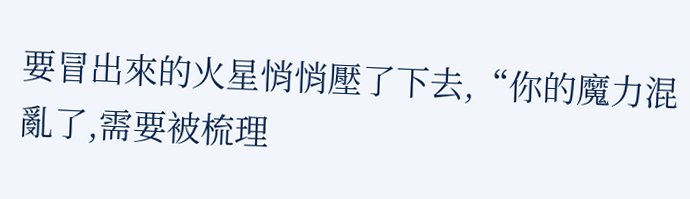要冒出來的火星悄悄壓了下去,“你的魔力混亂了,需要被梳理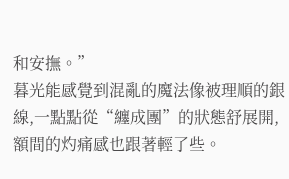和安撫。”
暮光能感覺到混亂的魔法像被理順的銀線,一點點從“纏成團”的狀態舒展開,額間的灼痛感也跟著輕了些。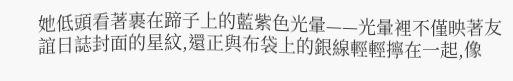她低頭看著裹在蹄子上的藍紫色光暈——光暈裡不僅映著友誼日誌封面的星紋,還正與布袋上的銀線輕輕擰在一起,像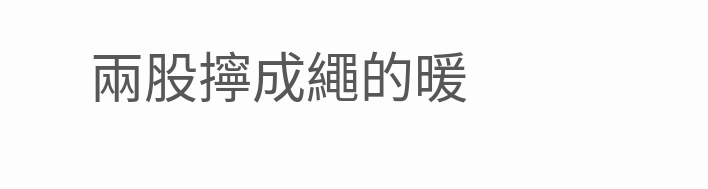兩股擰成繩的暖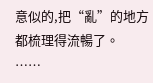意似的,把“亂”的地方都梳理得流暢了。
……